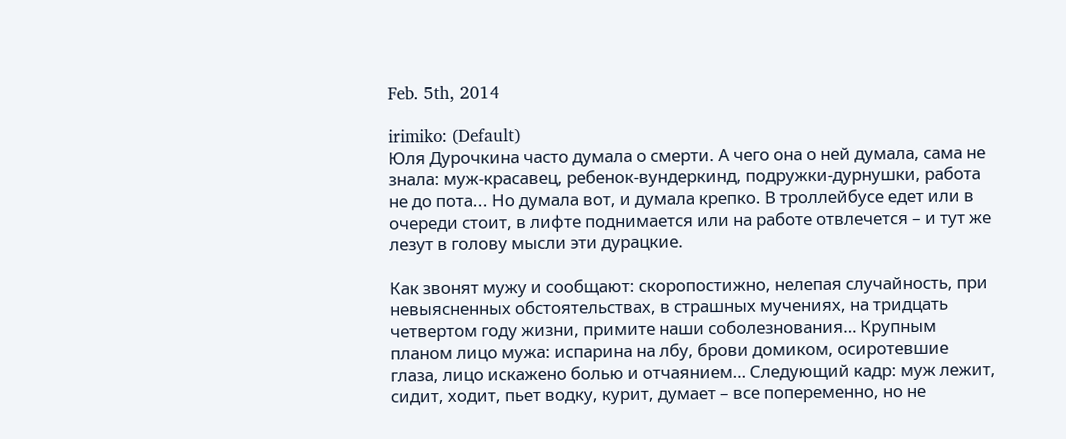Feb. 5th, 2014

irimiko: (Default)
Юля Дурочкина часто думала о смерти. А чего она о ней думала, сама не знала: муж-красавец, ребенок-вундеркинд, подружки-дурнушки, работа не до пота... Но думала вот, и думала крепко. В троллейбусе едет или в очереди стоит, в лифте поднимается или на работе отвлечется – и тут же лезут в голову мысли эти дурацкие.

Как звонят мужу и сообщают: скоропостижно, нелепая случайность, при невыясненных обстоятельствах, в страшных мучениях, на тридцать четвертом году жизни, примите наши соболезнования… Крупным планом лицо мужа: испарина на лбу, брови домиком, осиротевшие глаза, лицо искажено болью и отчаянием… Следующий кадр: муж лежит, сидит, ходит, пьет водку, курит, думает – все попеременно, но не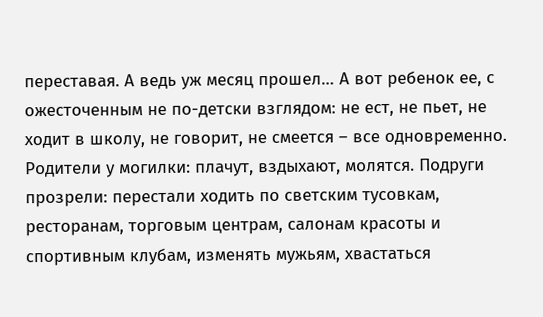переставая. А ведь уж месяц прошел… А вот ребенок ее, с ожесточенным не по-детски взглядом: не ест, не пьет, не ходит в школу, не говорит, не смеется – все одновременно. Родители у могилки: плачут, вздыхают, молятся. Подруги прозрели: перестали ходить по светским тусовкам, ресторанам, торговым центрам, салонам красоты и спортивным клубам, изменять мужьям, хвастаться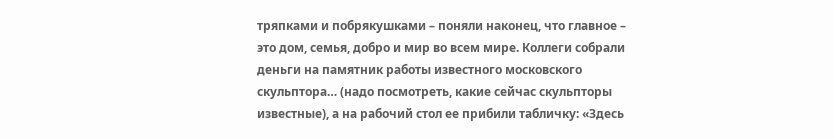тряпками и побрякушками – поняли наконец, что главное – это дом, семья, добро и мир во всем мире. Коллеги собрали деньги на памятник работы известного московского скульптора… (надо посмотреть, какие сейчас скульпторы известные), а на рабочий стол ее прибили табличку: «Здесь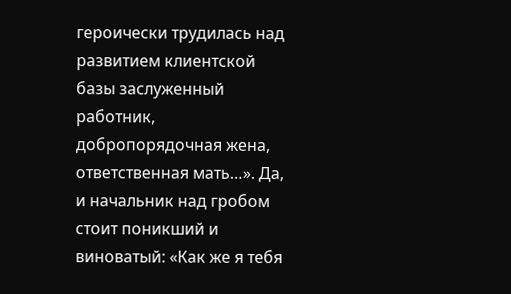героически трудилась над развитием клиентской базы заслуженный работник, добропорядочная жена, ответственная мать…». Да, и начальник над гробом стоит поникший и виноватый: «Как же я тебя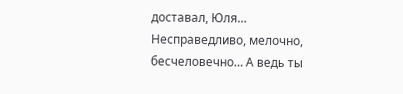доставал, Юля… Несправедливо, мелочно, бесчеловечно… А ведь ты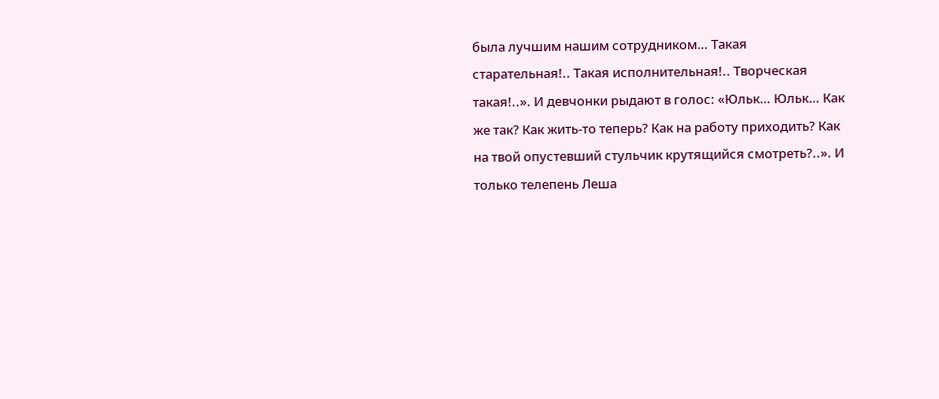была лучшим нашим сотрудником… Такая старательная!.. Такая исполнительная!.. Творческая такая!..». И девчонки рыдают в голос: «Юльк… Юльк… Как же так? Как жить-то теперь? Как на работу приходить? Как на твой опустевший стульчик крутящийся смотреть?..». И только телепень Леша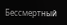Бессмертный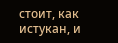стоит, как истукан, и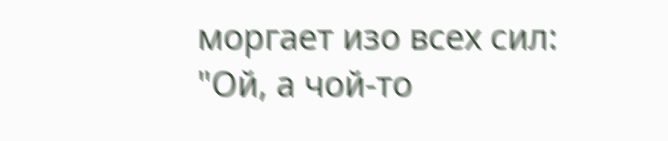моргает изо всех сил: "Ой, а чой-то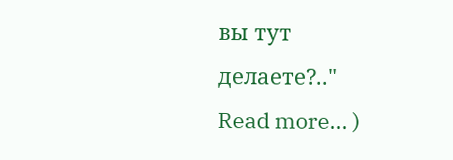вы тут делаете?.."
Read more... )